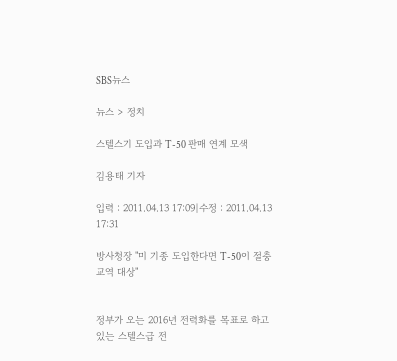SBS뉴스

뉴스 > 정치

스텔스기 도입과 T-50 판매 연계 모색

김용태 기자

입력 : 2011.04.13 17:09|수정 : 2011.04.13 17:31

방사청장 "미 기종 도입한다면 T-50이 절충교역 대상"


정부가 오는 2016년 전력화를 목표로 하고 있는 스텔스급 전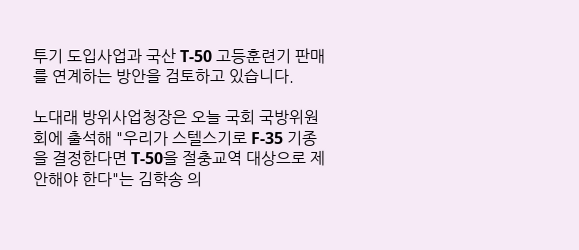투기 도입사업과 국산 T-50 고등훈련기 판매를 연계하는 방안을 검토하고 있습니다.

노대래 방위사업청장은 오늘 국회 국방위원회에 출석해 "우리가 스텔스기로 F-35 기종을 결정한다면 T-50을 절충교역 대상으로 제안해야 한다"는 김학송 의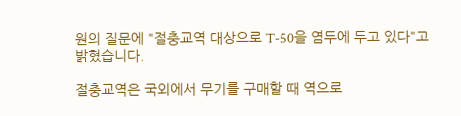원의 질문에 "절충교역 대상으로 T-50을 염두에 두고 있다"고 밝혔습니다.

절충교역은 국외에서 무기를 구매할 때 역으로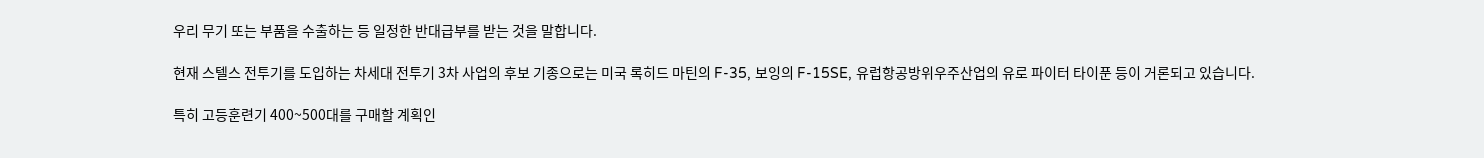우리 무기 또는 부품을 수출하는 등 일정한 반대급부를 받는 것을 말합니다.

현재 스텔스 전투기를 도입하는 차세대 전투기 3차 사업의 후보 기종으로는 미국 록히드 마틴의 F-35, 보잉의 F-15SE, 유럽항공방위우주산업의 유로 파이터 타이푼 등이 거론되고 있습니다.

특히 고등훈련기 400~500대를 구매할 계획인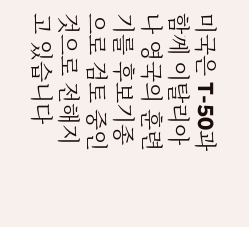미국은 T-50과 함께 이탈리아나 영국의 훈련기를 후보기종으로 검토 중인 것으로 전해지고 있습니다